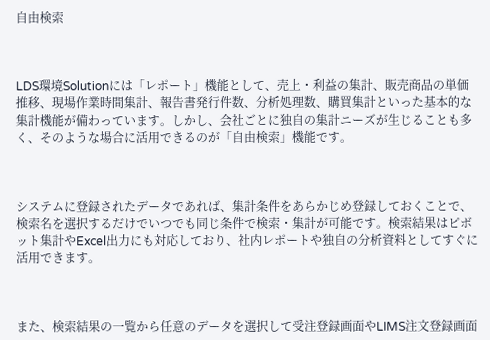自由検索



LDS環境Solutionには「レポート」機能として、売上・利益の集計、販売商品の単価推移、現場作業時間集計、報告書発行件数、分析処理数、購買集計といった基本的な集計機能が備わっています。しかし、会社ごとに独自の集計ニーズが生じることも多く、そのような場合に活用できるのが「自由検索」機能です。



システムに登録されたデータであれば、集計条件をあらかじめ登録しておくことで、検索名を選択するだけでいつでも同じ条件で検索・集計が可能です。検索結果はピボット集計やExcel出力にも対応しており、社内レポートや独自の分析資料としてすぐに活用できます。



また、検索結果の一覧から任意のデータを選択して受注登録画面やLIMS注文登録画面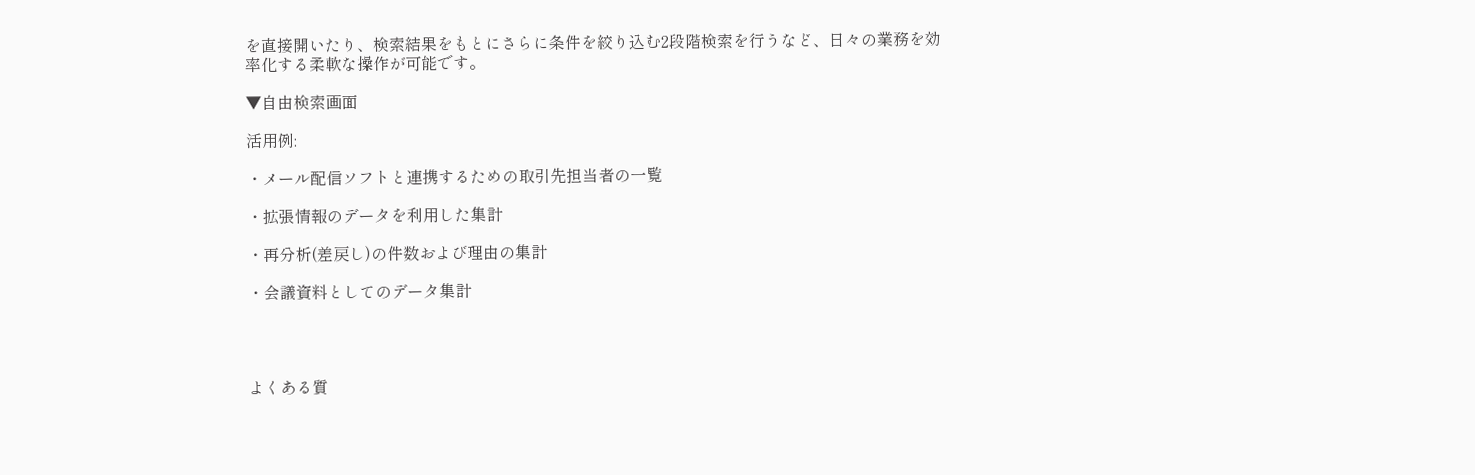を直接開いたり、検索結果をもとにさらに条件を絞り込む2段階検索を行うなど、日々の業務を効率化する柔軟な操作が可能です。

▼自由検索画面

活用例:

・メール配信ソフトと連携するための取引先担当者の一覧

・拡張情報のデータを利用した集計

・再分析(差戻し)の件数および理由の集計

・会議資料としてのデータ集計




よくある質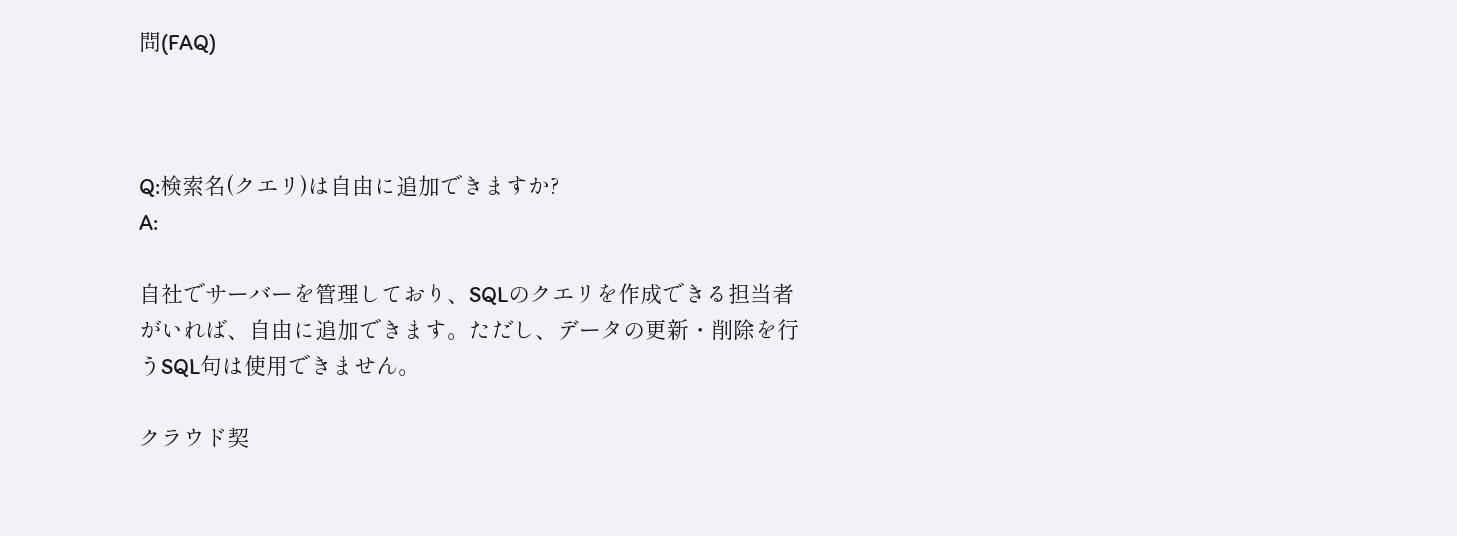問(FAQ)



Q:検索名(クエリ)は自由に追加できますか?
A:

自社でサーバーを管理しており、SQLのクエリを作成できる担当者がいれば、自由に追加できます。ただし、データの更新・削除を行うSQL句は使用できません。

クラウド契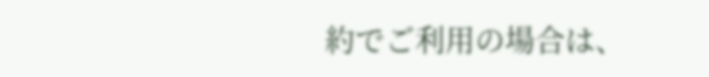約でご利用の場合は、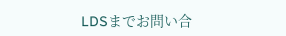LDSまでお問い合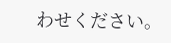わせください。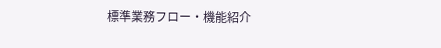標準業務フロー・機能紹介